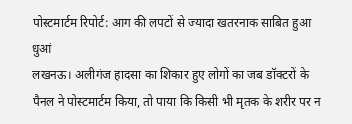पोस्टमार्टम रिपोर्ट: आग की लपटों से ज्यादा खतरनाक साबित हुआ धुआं
लखनऊ। अलीगंज हादसा का शिकार हुए लोगों का जब डॉक्टरों के पैनल ने पोस्टमार्टम किया, तो पाया कि किसी भी मृतक के शरीर पर न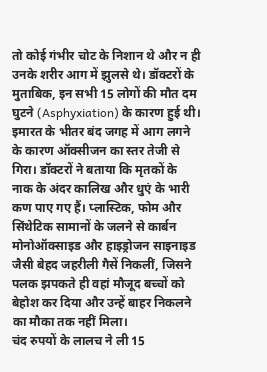तो कोई गंभीर चोट के निशान थे और न ही उनके शरीर आग में झुलसे थे। डॉक्टरों के मुताबिक, इन सभी 15 लोगों की मौत दम घुटने (Asphyxiation) के कारण हुई थी।
इमारत के भीतर बंद जगह में आग लगने के कारण ऑक्सीजन का स्तर तेजी से गिरा। डॉक्टरों ने बताया कि मृतकों के नाक के अंदर कालिख और धुएं के भारी कण पाए गए हैं। प्लास्टिक, फोम और सिंथेटिक सामानों के जलने से कार्बन मोनोऑक्साइड और हाइड्रोजन साइनाइड जैसी बेहद जहरीली गैसें निकलीं, जिसने पलक झपकते ही वहां मौजूद बच्चों को बेहोश कर दिया और उन्हें बाहर निकलने का मौका तक नहीं मिला।
चंद रुपयों के लालच ने ली 15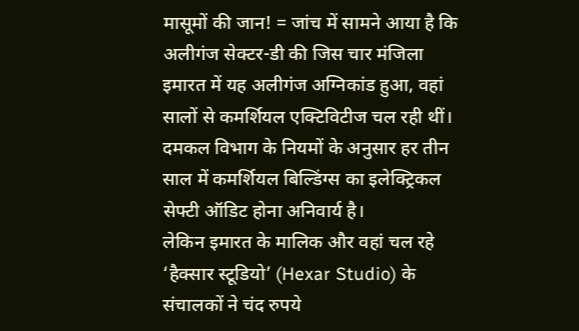मासूमों की जान! = जांच में सामने आया है कि अलीगंज सेक्टर-डी की जिस चार मंजिला इमारत में यह अलीगंज अग्निकांड हुआ, वहां सालों से कमर्शियल एक्टिविटीज चल रही थीं। दमकल विभाग के नियमों के अनुसार हर तीन साल में कमर्शियल बिल्डिंग्स का इलेक्ट्रिकल सेफ्टी ऑडिट होना अनिवार्य है।
लेकिन इमारत के मालिक और वहां चल रहे ‘हैक्सार स्टूडियो’ (Hexar Studio) के संचालकों ने चंद रुपये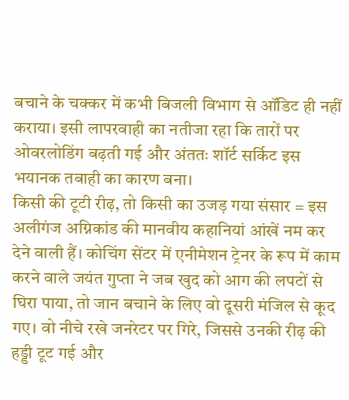बचाने के चक्कर में कभी बिजली विभाग से ऑडिट ही नहीं कराया। इसी लापरवाही का नतीजा रहा कि तारों पर ओवरलोडिंग बढ़ती गई और अंततः शॉर्ट सर्किट इस भयानक तबाही का कारण बना।
किसी की टूटी रीढ़, तो किसी का उजड़ गया संसार = इस अलीगंज अग्निकांड की मानवीय कहानियां आंखें नम कर देने वाली हैं। कोचिंग सेंटर में एनीमेशन ट्रेनर के रूप में काम करने वाले जयंत गुप्ता ने जब खुद को आग की लपटों से घिरा पाया, तो जान बचाने के लिए वो दूसरी मंजिल से कूद गए। वो नीचे रखे जनरेटर पर गिरे, जिससे उनकी रीढ़ की हड्डी टूट गई और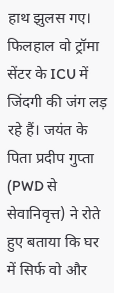हाथ झुलस गए। फिलहाल वो ट्रॉमा सेंटर के ICU में जिंदगी की जंग लड़ रहे हैं। जयंत के पिता प्रदीप गुप्ता (PWD से सेवानिवृत्त) ने रोते हुए बताया कि घर में सिर्फ वो और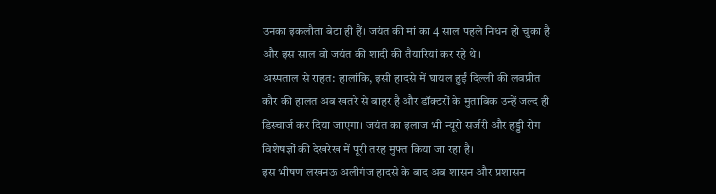उनका इकलौता बेटा ही हैं। जयंत की मां का 4 साल पहले निधन हो चुका है और इस साल वो जयंत की शादी की तैयारियां कर रहे थे।
अस्पताल से राहत: हालांकि, इसी हादसे में घायल हुईं दिल्ली की लवप्रीत कौर की हालत अब खतरे से बाहर है और डॉक्टरों के मुताबिक उन्हें जल्द ही डिस्चार्ज कर दिया जाएगा। जयंत का इलाज भी न्यूरो सर्जरी और हड्डी रोग विशेषज्ञों की देखरेख में पूरी तरह मुफ्त किया जा रहा है।
इस भीषण लखनऊ अलीगंज हादसे के बाद अब शासन और प्रशासन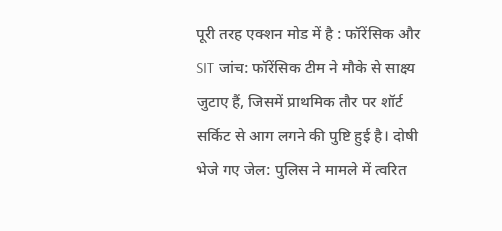पूरी तरह एक्शन मोड में है : फॉरेंसिक और SIT जांच: फॉरेंसिक टीम ने मौके से साक्ष्य जुटाए हैं, जिसमें प्राथमिक तौर पर शॉर्ट सर्किट से आग लगने की पुष्टि हुई है। दोषी भेजे गए जेल: पुलिस ने मामले में त्वरित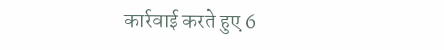कार्रवाई करते हुए 6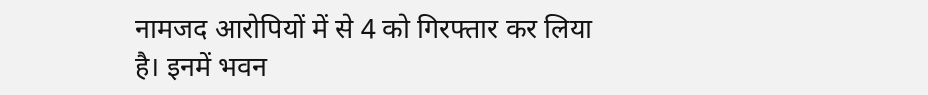नामजद आरोपियों में से 4 को गिरफ्तार कर लिया है। इनमें भवन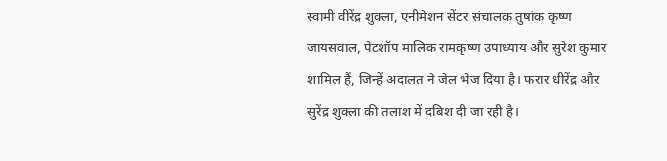स्वामी वीरेंद्र शुक्ला, एनीमेशन सेंटर संचालक तुषांक कृष्ण जायसवाल, पेटशॉप मालिक रामकृष्ण उपाध्याय और सुरेश कुमार शामिल हैं, जिन्हें अदालत ने जेल भेज दिया है। फरार धीरेंद्र और सुरेंद्र शुक्ला की तलाश में दबिश दी जा रही है।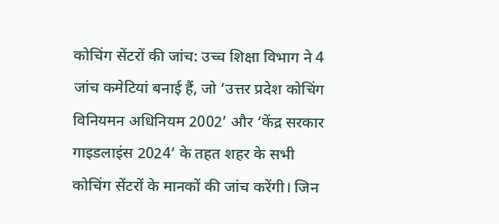कोचिंग सेंटरों की जांच: उच्च शिक्षा विभाग ने 4 जांच कमेटियां बनाई हैं, जो ‘उत्तर प्रदेश कोचिंग विनियमन अधिनियम 2002’ और ‘केंद्र सरकार गाइडलाइंस 2024’ के तहत शहर के सभी कोचिंग सेंटरों के मानकों की जांच करेंगी। जिन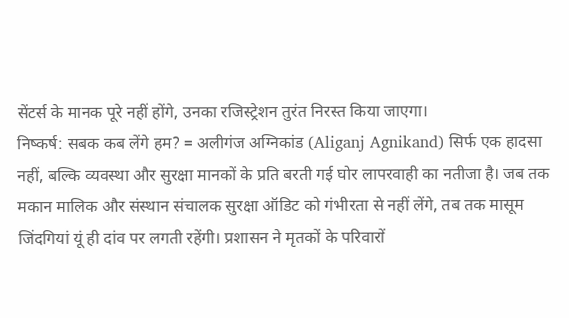सेंटर्स के मानक पूरे नहीं होंगे, उनका रजिस्ट्रेशन तुरंत निरस्त किया जाएगा।
निष्कर्ष: सबक कब लेंगे हम? = अलीगंज अग्निकांड (Aliganj Agnikand) सिर्फ एक हादसा नहीं, बल्कि व्यवस्था और सुरक्षा मानकों के प्रति बरती गई घोर लापरवाही का नतीजा है। जब तक मकान मालिक और संस्थान संचालक सुरक्षा ऑडिट को गंभीरता से नहीं लेंगे, तब तक मासूम जिंदगियां यूं ही दांव पर लगती रहेंगी। प्रशासन ने मृतकों के परिवारों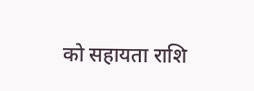को सहायता राशि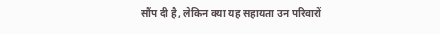सौंप दी है, लेकिन क्या यह सहायता उन परिवारों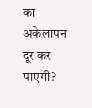का अकेलापन दूर कर पाएगी?